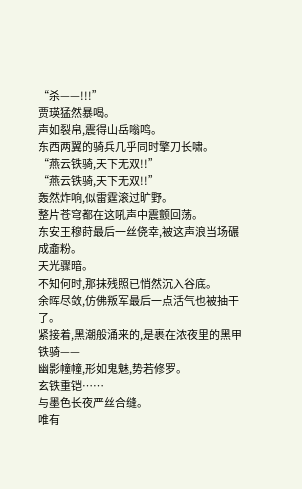“杀——!!!”
贾瑛猛然暴喝。
声如裂帛,震得山岳嗡鸣。
东西两翼的骑兵几乎同时擎刀长啸。
“燕云铁骑,天下无双!!”
“燕云铁骑,天下无双!!”
轰然炸响,似雷霆滚过旷野。
整片苍穹都在这吼声中震颤回荡。
东安王穆莳最后一丝侥幸,被这声浪当场碾成齑粉。
天光骤暗。
不知何时,那抹残照已悄然沉入谷底。
余晖尽敛,仿佛叛军最后一点活气也被抽干了。
紧接着,黑潮般涌来的,是裹在浓夜里的黑甲铁骑——
幽影幢幢,形如鬼魅,势若修罗。
玄铁重铠……
与墨色长夜严丝合缝。
唯有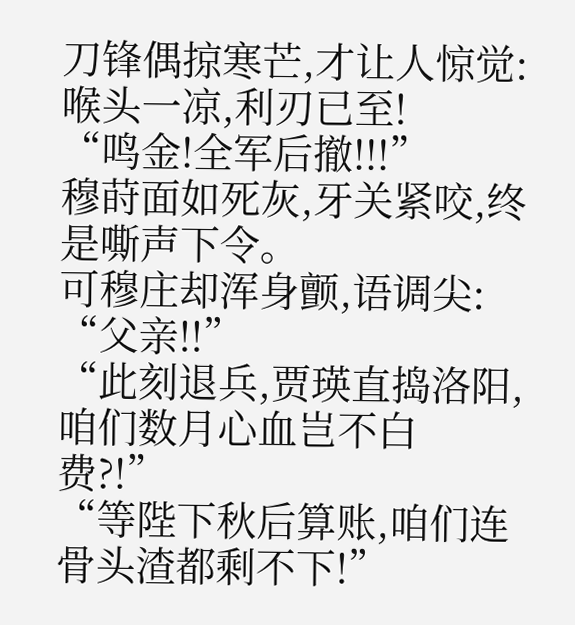刀锋偶掠寒芒,才让人惊觉:喉头一凉,利刃已至!
“鸣金!全军后撤!!!”
穆莳面如死灰,牙关紧咬,终是嘶声下令。
可穆庄却浑身颤,语调尖:
“父亲!!”
“此刻退兵,贾瑛直捣洛阳,咱们数月心血岂不白费?!”
“等陛下秋后算账,咱们连骨头渣都剩不下!”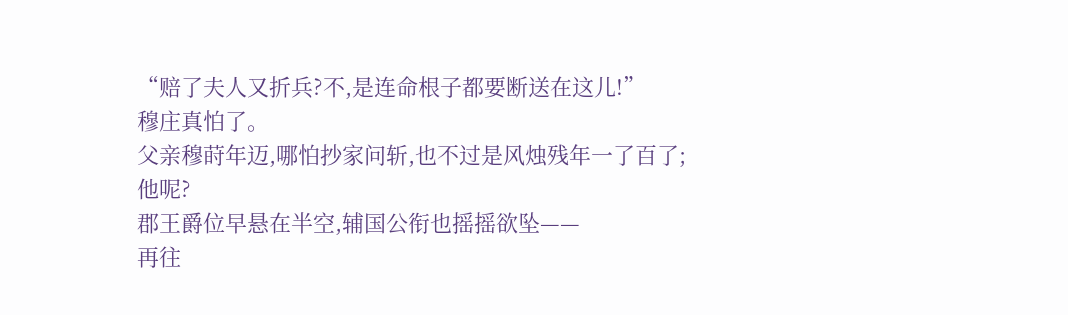“赔了夫人又折兵?不,是连命根子都要断送在这儿!”
穆庄真怕了。
父亲穆莳年迈,哪怕抄家问斩,也不过是风烛残年一了百了;
他呢?
郡王爵位早悬在半空,辅国公衔也摇摇欲坠——
再往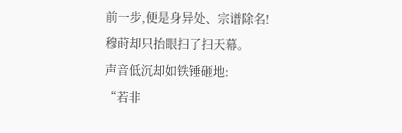前一步,便是身异处、宗谱除名!
穆莳却只抬眼扫了扫天幕。
声音低沉却如铁锤砸地:
“若非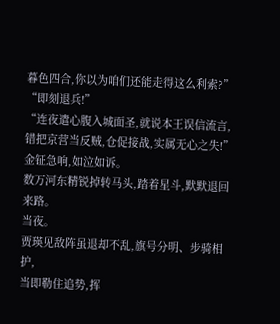暮色四合,你以为咱们还能走得这么利索?”
“即刻退兵!”
“连夜遣心腹入城面圣,就说本王误信流言,错把京营当反贼,仓促接战,实属无心之失!”
金钲急响,如泣如诉。
数万河东精锐掉转马头,踏着星斗,默默退回来路。
当夜。
贾瑛见敌阵虽退却不乱,旗号分明、步骑相护,
当即勒住追势,挥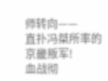师转向——
直扑冯桀所率的京畿叛军!
血战彻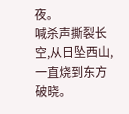夜。
喊杀声撕裂长空,从日坠西山,一直烧到东方破晓。